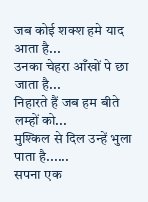जब कोई शक्श हमे याद आता है...
उनका चेहरा आँखों पे छा जाता है...
निहारते हैं जब हम बीते लम्हों को...
मुश्किल से दिल उन्हें भुला पाता है......
सपना एक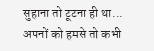सुहाना तो टूटना ही था...
अपनों को हमसे तो कभी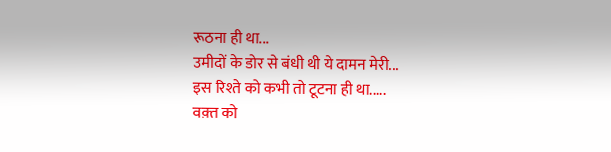रूठना ही था...
उमीदों के डोर से बंधी थी ये दामन मेरी...
इस रिश्ते को कभी तो टूटना ही था.....
वक़्त को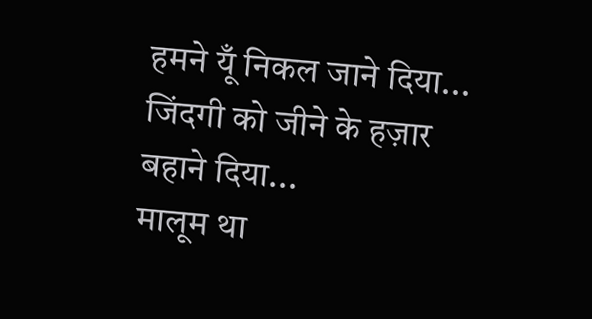हमने यूँ निकल जाने दिया...
जिंदगी को जीने के हज़ार बहाने दिया...
मालूम था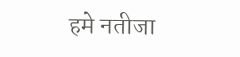हमे नतीजा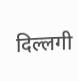दिल्लगी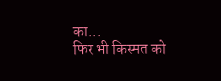का...
फिर भी किस्मत को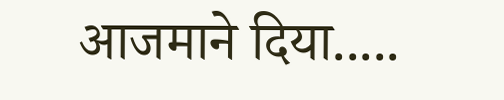आजमाने दिया.....